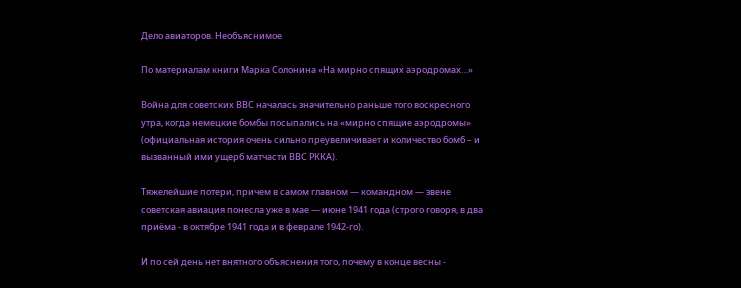Дело авиаторов. Необъяснимое

По материалам книги Марка Солонина «На мирно спящих аэродромах…»

Война для советских ВВС началась значительно раньше того воскресного утра, когда немецкие бомбы посыпались на «мирно спящие аэродромы» (официальная история очень сильно преувеличивает и количество бомб – и вызванный ими ущерб матчасти ВВС РККА).

Тяжелейшие потери, причем в самом главном — командном — звене советская авиация понесла уже в мае — июне 1941 года (строго говоря, в два приёма - в октябре 1941 года и в феврале 1942-го).

И по сей день нет внятного объяснения того, почему в конце весны -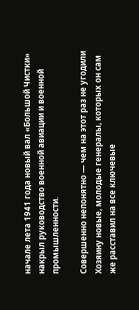начале лета 1941 года новый вал «Большой Чистки» накрыл руководство военной авиации и военной промышленности.

Совершенно непонятно — чем на этот раз не угодили Хозяину новые, молодые генералы, которых он сам же расставил на все ключевые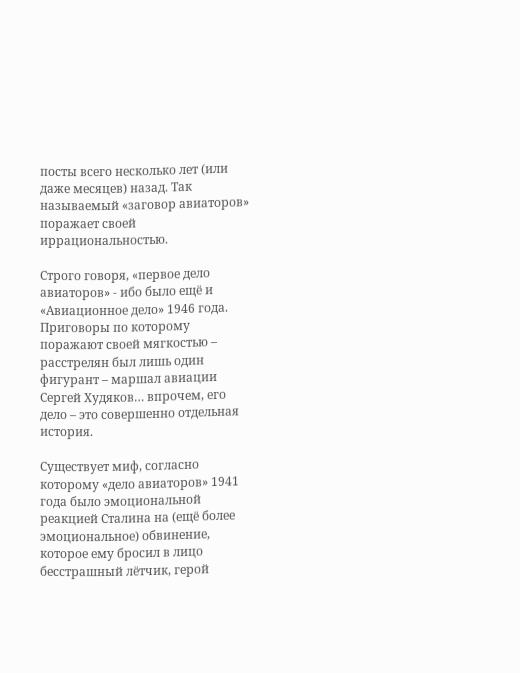посты всего несколько лет (или даже месяцев) назад. Так называемый «заговор авиаторов» поражает своей иррациональностью.

Строго говоря, «первое дело авиаторов» - ибо было ещё и «Авиационное дело» 1946 года. Приговоры по которому поражают своей мягкостью – расстрелян был лишь один фигурант – маршал авиации Сергей Худяков… впрочем, его дело – это совершенно отдельная история.

Существует миф, согласно которому «дело авиаторов» 1941 года было эмоциональной реакцией Сталина на (ещё более эмоциональное) обвинение, которое ему бросил в лицо бесстрашный лётчик, герой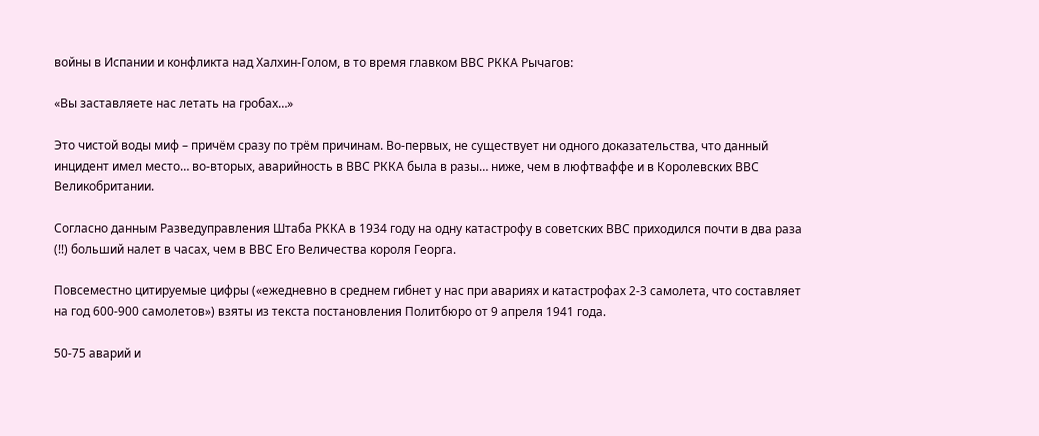войны в Испании и конфликта над Халхин-Голом, в то время главком ВВС РККА Рычагов:

«Вы заставляете нас летать на гробах…»

Это чистой воды миф – причём сразу по трём причинам. Во-первых, не существует ни одного доказательства, что данный инцидент имел место… во-вторых, аварийность в ВВС РККА была в разы… ниже, чем в люфтваффе и в Королевских ВВС Великобритании.

Согласно данным Разведуправления Штаба РККА в 1934 году на одну катастрофу в советских ВВС приходился почти в два раза (!!) больший налет в часах, чем в ВВС Его Величества короля Георга.

Повсеместно цитируемые цифры («ежедневно в среднем гибнет у нас при авариях и катастрофах 2-3 самолета, что составляет на год 600-900 самолетов») взяты из текста постановления Политбюро от 9 апреля 1941 года.

50-75 аварий и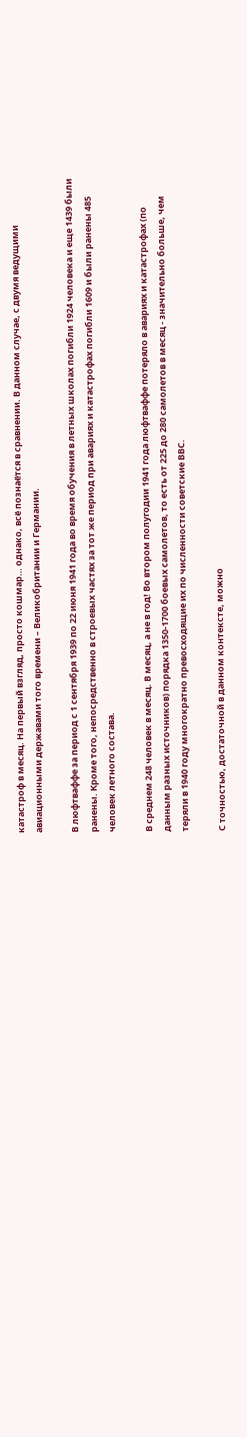катастроф в месяц. На первый взгляд, просто кошмар… однако, всё познаётся в сравнении. В данном случае, с двумя ведущими авиационными державами того времени – Великобритании и Германии.

В люфтваффе за период с 1 сентября 1939 по 22 июня 1941 года во время обучения в летных школах погибли 1924 человека и еще 1439 были ранены. Кроме того, непосредственно в строевых частях за тот же период при авариях и катастрофах погибли 1609 и были ранены 485 человек летного состава.

В среднем 248 человек в месяц. В месяц, а не в год! Во втором полугодии 1941 года люфтваффе потеряло в авариях и катастрофах (по данным разных источников) порядка 1350-1700 боевых самолетов, то есть от 225 до 280 самолетов в месяц - значительно больше, чем теряли в 1940 году многократно превосходящие их по численности советские ВВС.

С точностью, достаточной в данном контексте, можно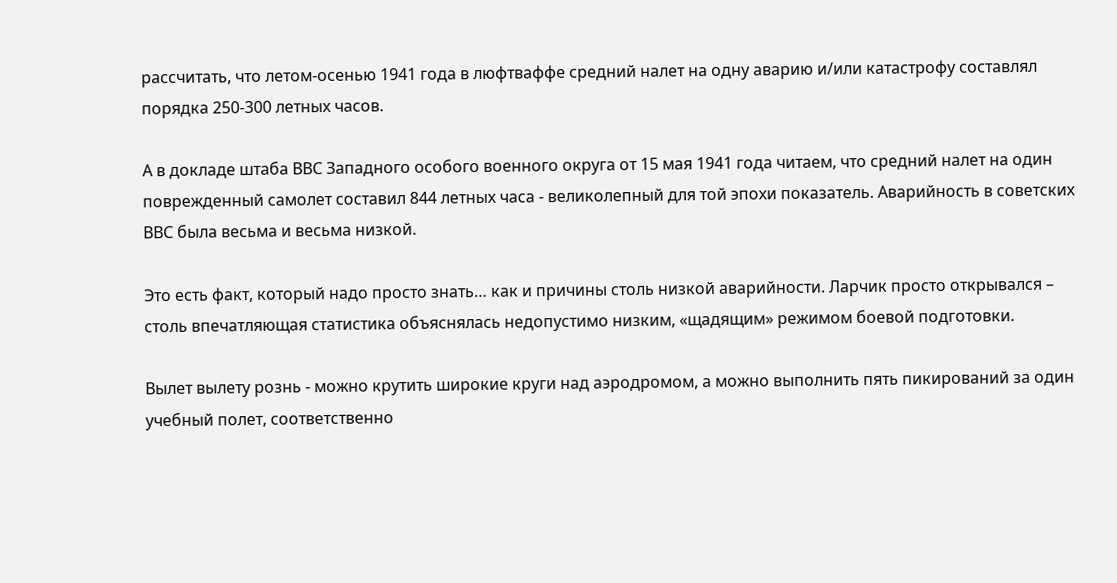рассчитать, что летом-осенью 1941 года в люфтваффе средний налет на одну аварию и/или катастрофу составлял порядка 250-300 летных часов.

А в докладе штаба ВВС Западного особого военного округа от 15 мая 1941 года читаем, что средний налет на один поврежденный самолет составил 844 летных часа - великолепный для той эпохи показатель. Аварийность в советских ВВС была весьма и весьма низкой.

Это есть факт, который надо просто знать… как и причины столь низкой аварийности. Ларчик просто открывался – столь впечатляющая статистика объяснялась недопустимо низким, «щадящим» режимом боевой подготовки.

Вылет вылету рознь - можно крутить широкие круги над аэродромом, а можно выполнить пять пикирований за один учебный полет, соответственно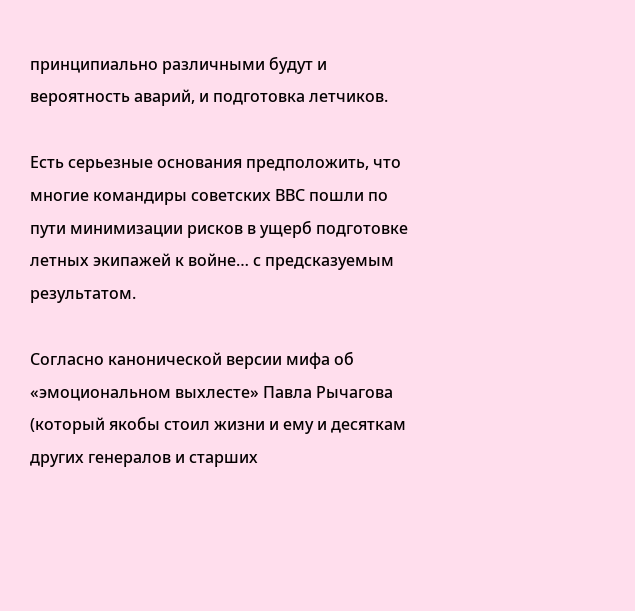принципиально различными будут и вероятность аварий, и подготовка летчиков.

Есть серьезные основания предположить, что многие командиры советских ВВС пошли по пути минимизации рисков в ущерб подготовке летных экипажей к войне… с предсказуемым результатом.

Согласно канонической версии мифа об «эмоциональном выхлесте» Павла Рычагова (который якобы стоил жизни и ему и десяткам других генералов и старших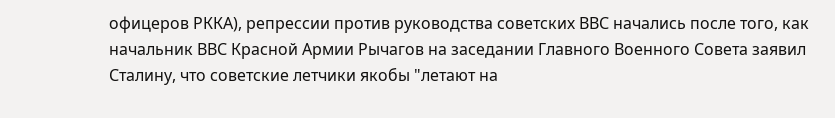офицеров РККА), репрессии против руководства советских ВВС начались после того, как начальник ВВС Красной Армии Рычагов на заседании Главного Военного Совета заявил Сталину, что советские летчики якобы "летают на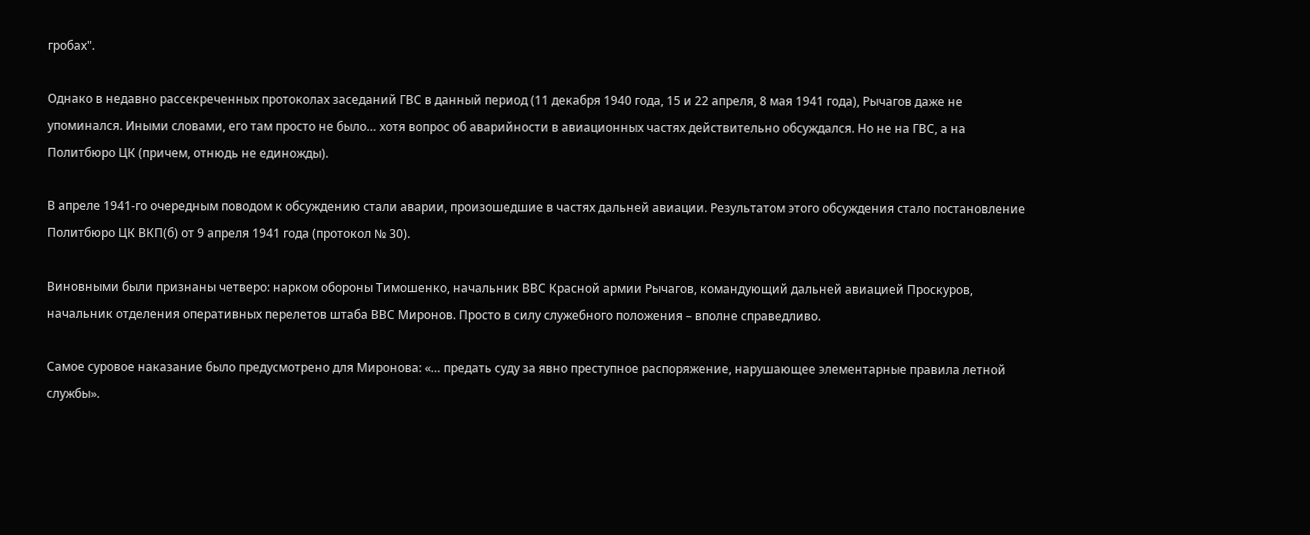гробах".

Однако в недавно рассекреченных протоколах заседаний ГВС в данный период (11 декабря 1940 года, 15 и 22 апреля, 8 мая 1941 года), Рычагов даже не упоминался. Иными словами, его там просто не было… хотя вопрос об аварийности в авиационных частях действительно обсуждался. Но не на ГВС, а на Политбюро ЦК (причем, отнюдь не единожды).

В апреле 1941-го очередным поводом к обсуждению стали аварии, произошедшие в частях дальней авиации. Результатом этого обсуждения стало постановление Политбюро ЦК ВКП(б) от 9 апреля 1941 года (протокол № 30).

Виновными были признаны четверо: нарком обороны Тимошенко, начальник ВВС Красной армии Рычагов, командующий дальней авиацией Проскуров, начальник отделения оперативных перелетов штаба ВВС Миронов. Просто в силу служебного положения – вполне справедливо.

Самое суровое наказание было предусмотрено для Миронова: «… предать суду за явно преступное распоряжение, нарушающее элементарные правила летной службы».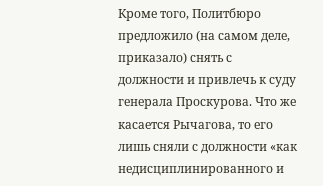Кроме того, Политбюро предложило (на самом деле, приказало) снять с должности и привлечь к суду генерала Проскурова. Что же касается Рычагова, то его лишь сняли с должности «как недисциплинированного и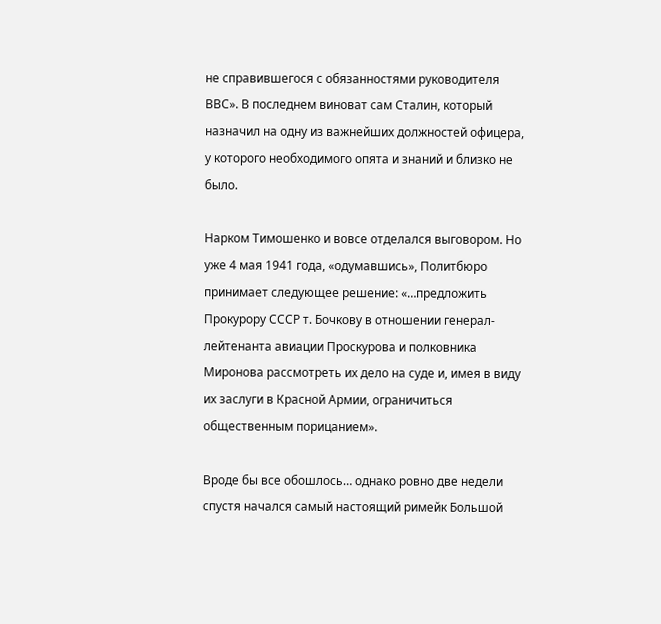не справившегося с обязанностями руководителя ВВС». В последнем виноват сам Сталин, который назначил на одну из важнейших должностей офицера, у которого необходимого опята и знаний и близко не было.

Нарком Тимошенко и вовсе отделался выговором. Но уже 4 мая 1941 года, «одумавшись», Политбюро принимает следующее решение: «…предложить Прокурору СССР т. Бочкову в отношении генерал-лейтенанта авиации Проскурова и полковника Миронова рассмотреть их дело на суде и, имея в виду их заслуги в Красной Армии, ограничиться общественным порицанием».

Вроде бы все обошлось… однако ровно две недели спустя начался самый настоящий римейк Большой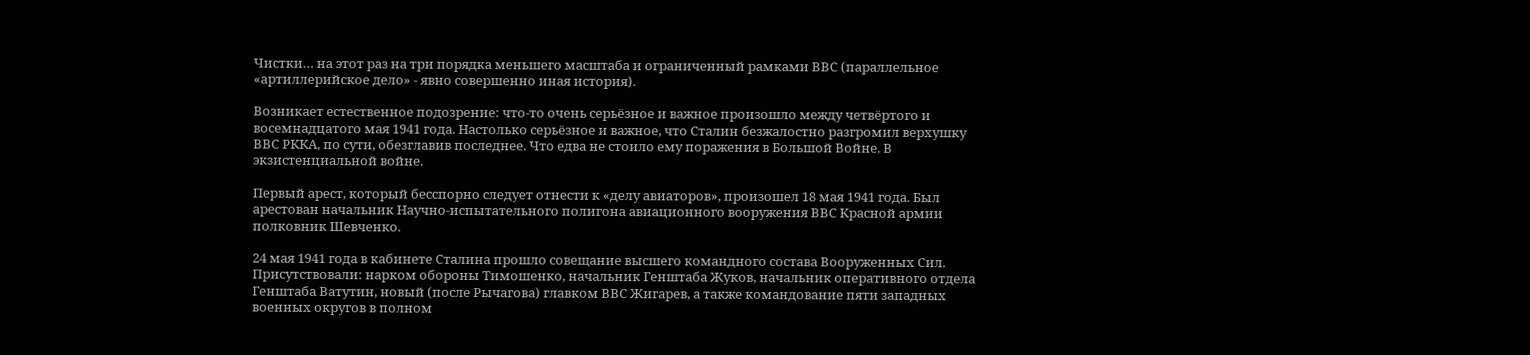Чистки… на этот раз на три порядка меньшего масштаба и ограниченный рамками ВВС (параллельное «артиллерийское дело» - явно совершенно иная история).

Возникает естественное подозрение: что-то очень серьёзное и важное произошло между четвёртого и восемнадцатого мая 1941 года. Настолько серьёзное и важное, что Сталин безжалостно разгромил верхушку ВВС РККА, по сути, обезглавив последнее. Что едва не стоило ему поражения в Большой Войне. В экзистенциальной войне.

Первый арест, который бесспорно следует отнести к «делу авиаторов», произошел 18 мая 1941 года. Был арестован начальник Научно-испытательного полигона авиационного вооружения ВВС Красной армии полковник Шевченко.

24 мая 1941 года в кабинете Сталина прошло совещание высшего командного состава Вооруженных Сил. Присутствовали: нарком обороны Тимошенко, начальник Генштаба Жуков, начальник оперативного отдела Генштаба Ватутин, новый (после Рычагова) главком ВВС Жигарев, а также командование пяти западных военных округов в полном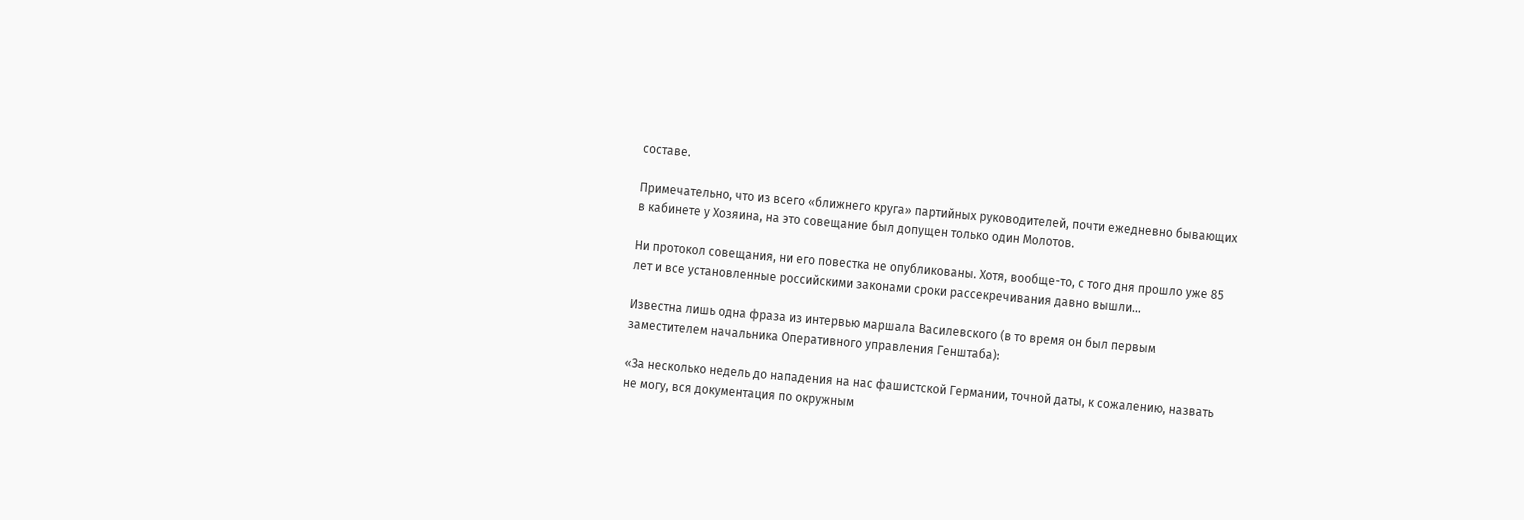составе.

Примечательно, что из всего «ближнего круга» партийных руководителей, почти ежедневно бывающих в кабинете у Хозяина, на это совещание был допущен только один Молотов.

Ни протокол совещания, ни его повестка не опубликованы. Хотя, вообще-то, с того дня прошло уже 85 лет и все установленные российскими законами сроки рассекречивания давно вышли…

Известна лишь одна фраза из интервью маршала Василевского (в то время он был первым заместителем начальника Оперативного управления Генштаба):

«За несколько недель до нападения на нас фашистской Германии, точной даты, к сожалению, назвать не могу, вся документация по окружным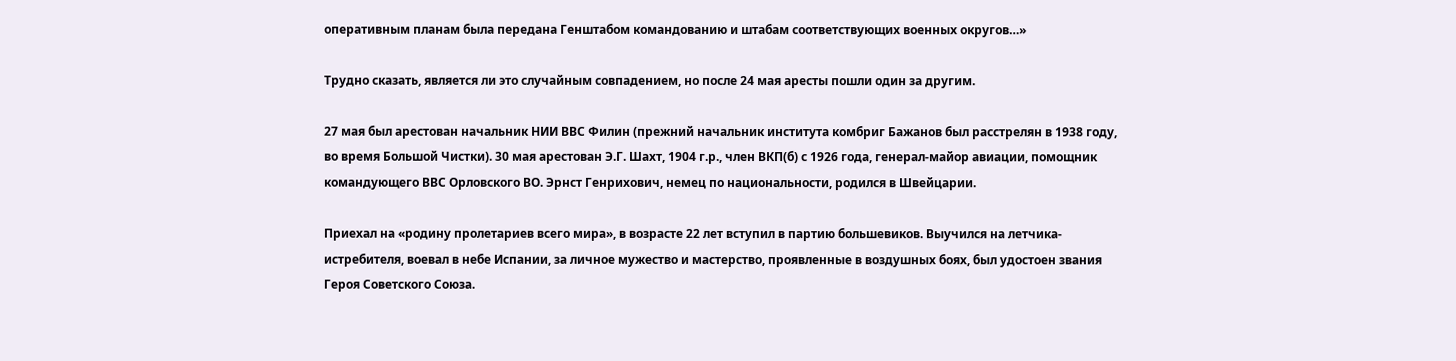оперативным планам была передана Генштабом командованию и штабам соответствующих военных округов…»

Трудно сказать, является ли это случайным совпадением, но после 24 мая аресты пошли один за другим.

27 мая был арестован начальник НИИ ВВС Филин (прежний начальник института комбриг Бажанов был расстрелян в 1938 году, во время Большой Чистки). 30 мая арестован Э.Г. Шахт, 1904 г.р., член ВКП(б) с 1926 года, генерал-майор авиации, помощник командующего ВВС Орловского ВО. Эрнст Генрихович, немец по национальности, родился в Швейцарии.

Приехал на «родину пролетариев всего мира», в возрасте 22 лет вступил в партию большевиков. Выучился на летчика-истребителя, воевал в небе Испании, за личное мужество и мастерство, проявленные в воздушных боях, был удостоен звания Героя Советского Союза.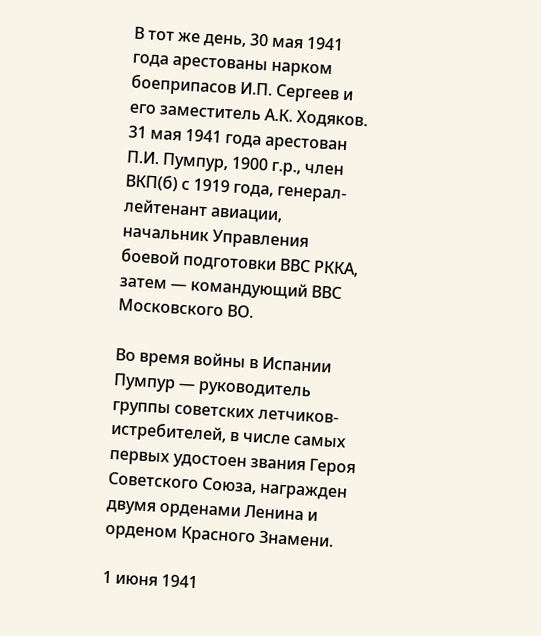В тот же день, 30 мая 1941 года арестованы нарком боеприпасов И.П. Сергеев и его заместитель А.К. Ходяков. 31 мая 1941 года арестован П.И. Пумпур, 1900 г.р., член ВКП(б) с 1919 года, генерал-лейтенант авиации, начальник Управления боевой подготовки ВВС РККА, затем — командующий ВВС Московского ВО.

Во время войны в Испании Пумпур — руководитель группы советских летчиков-истребителей, в числе самых первых удостоен звания Героя Советского Союза, награжден двумя орденами Ленина и орденом Красного Знамени.

1 июня 1941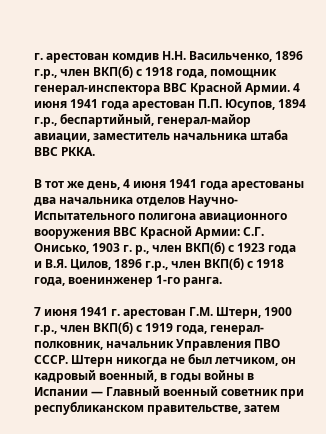г. арестован комдив Н.Н. Васильченко, 1896 г.р., член ВКП(б) с 1918 года, помощник генерал-инспектора ВВС Красной Армии. 4 июня 1941 года арестован П.П. Юсупов, 1894 г.р., беспартийный, генерал-майор авиации, заместитель начальника штаба ВВС РККА.

В тот же день, 4 июня 1941 года арестованы два начальника отделов Научно-Испытательного полигона авиационного вооружения ВВС Красной Армии: С.Г. Онисько, 1903 г. р., член ВКП(б) с 1923 года и В.Я. Цилов, 1896 г.р., член ВКП(б) с 1918 года, военинженер 1-го ранга.

7 июня 1941 г. арестован Г.М. Штерн, 1900 г.р., член ВКП(б) с 1919 года, генерал-полковник, начальник Управления ПВО СССР. Штерн никогда не был летчиком, он кадровый военный, в годы войны в Испании — Главный военный советник при республиканском правительстве, затем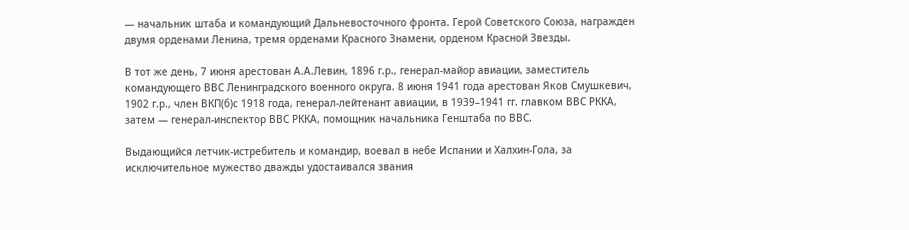— начальник штаба и командующий Дальневосточного фронта. Герой Советского Союза, награжден двумя орденами Ленина, тремя орденами Красного Знамени, орденом Красной Звезды.

В тот же день, 7 июня арестован А.А.Левин, 1896 г.р., генерал-майор авиации, заместитель командующего ВВС Ленинградского военного округа. 8 июня 1941 года арестован Яков Смушкевич, 1902 г.р., член ВКП(б)с 1918 года, генерал-лейтенант авиации, в 1939–1941 гг. главком ВВС РККА, затем — генерал-инспектор ВВС РККА, помощник начальника Генштаба по ВВС.

Выдающийся летчик-истребитель и командир, воевал в небе Испании и Халхин-Гола, за исключительное мужество дважды удостаивался звания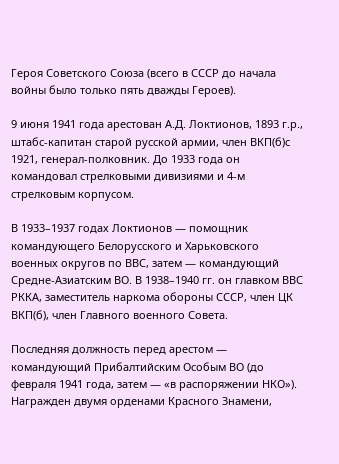Героя Советского Союза (всего в СССР до начала войны было только пять дважды Героев).

9 июня 1941 года арестован А.Д. Локтионов, 1893 г.р., штабс-капитан старой русской армии, член ВКП(б)с 1921, генерал-полковник. До 1933 года он командовал стрелковыми дивизиями и 4-м стрелковым корпусом.

В 1933–1937 годах Локтионов — помощник командующего Белорусского и Харьковского военных округов по ВВС, затем — командующий Средне-Азиатским ВО. В 1938–1940 гг. он главком ВВС РККА, заместитель наркома обороны СССР, член ЦК ВКП(б), член Главного военного Совета.

Последняя должность перед арестом — командующий Прибалтийским Особым ВО (до февраля 1941 года, затем — «в распоряжении НКО»). Награжден двумя орденами Красного Знамени,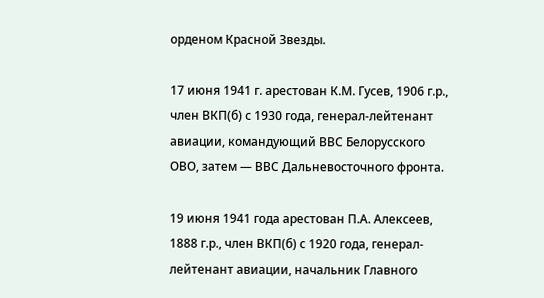орденом Красной Звезды.

17 июня 1941 г. арестован К.М. Гусев, 1906 г.р., член ВКП(б) с 1930 года, генерал-лейтенант авиации, командующий ВВС Белорусского ОВО, затем — ВВС Дальневосточного фронта.

19 июня 1941 года арестован П.А. Алексеев, 1888 г.р., член ВКП(б) с 1920 года, генерал-лейтенант авиации, начальник Главного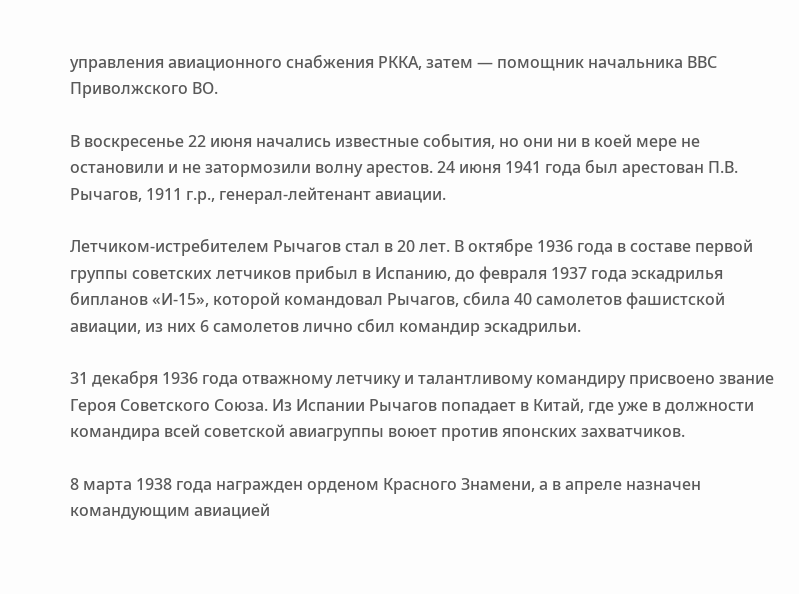управления авиационного снабжения РККА, затем — помощник начальника ВВС Приволжского ВО.

В воскресенье 22 июня начались известные события, но они ни в коей мере не остановили и не затормозили волну арестов. 24 июня 1941 года был арестован П.В. Рычагов, 1911 г.р., генерал-лейтенант авиации.

Летчиком-истребителем Рычагов стал в 20 лет. В октябре 1936 года в составе первой группы советских летчиков прибыл в Испанию, до февраля 1937 года эскадрилья бипланов «И-15», которой командовал Рычагов, сбила 40 самолетов фашистской авиации, из них 6 самолетов лично сбил командир эскадрильи.

31 декабря 1936 года отважному летчику и талантливому командиру присвоено звание Героя Советского Союза. Из Испании Рычагов попадает в Китай, где уже в должности командира всей советской авиагруппы воюет против японских захватчиков.

8 марта 1938 года награжден орденом Красного Знамени, а в апреле назначен командующим авиацией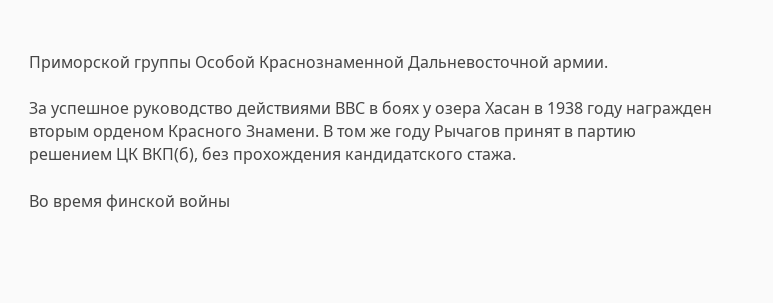Приморской группы Особой Краснознаменной Дальневосточной армии.

За успешное руководство действиями ВВС в боях у озера Хасан в 1938 году награжден вторым орденом Красного Знамени. В том же году Рычагов принят в партию решением ЦК ВКП(б), без прохождения кандидатского стажа.

Во время финской войны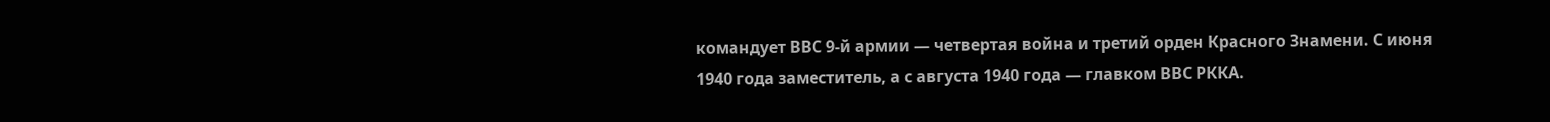командует ВВС 9-й армии — четвертая война и третий орден Красного Знамени. С июня 1940 года заместитель, а с августа 1940 года — главком ВВС РККА.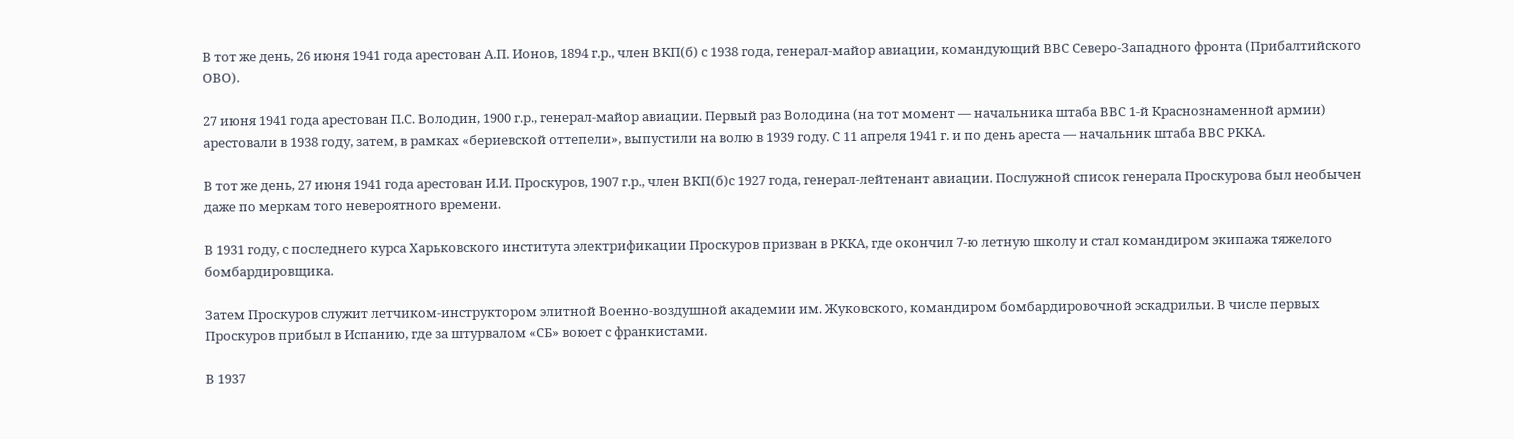В тот же день, 26 июня 1941 года арестован А.П. Ионов, 1894 г.р., член ВКП(б) с 1938 года, генерал-майор авиации, командующий ВВС Северо-Западного фронта (Прибалтийского ОВО).

27 июня 1941 года арестован П.С. Володин, 1900 г.р., генерал-майор авиации. Первый раз Володина (на тот момент — начальника штаба ВВС 1-й Краснознаменной армии) арестовали в 1938 году, затем, в рамках «бериевской оттепели», выпустили на волю в 1939 году. С 11 апреля 1941 г. и по день ареста — начальник штаба ВВС РККА.

В тот же день, 27 июня 1941 года арестован И.И. Проскуров, 1907 г.р., член ВКП(б)с 1927 года, генерал-лейтенант авиации. Послужной список генерала Проскурова был необычен даже по меркам того невероятного времени.

В 1931 году, с последнего курса Харьковского института электрификации Проскуров призван в РККА, где окончил 7-ю летную школу и стал командиром экипажа тяжелого бомбардировщика.

Затем Проскуров служит летчиком-инструктором элитной Военно-воздушной академии им. Жуковского, командиром бомбардировочной эскадрильи. В числе первых Проскуров прибыл в Испанию, где за штурвалом «СБ» воюет с франкистами.

В 1937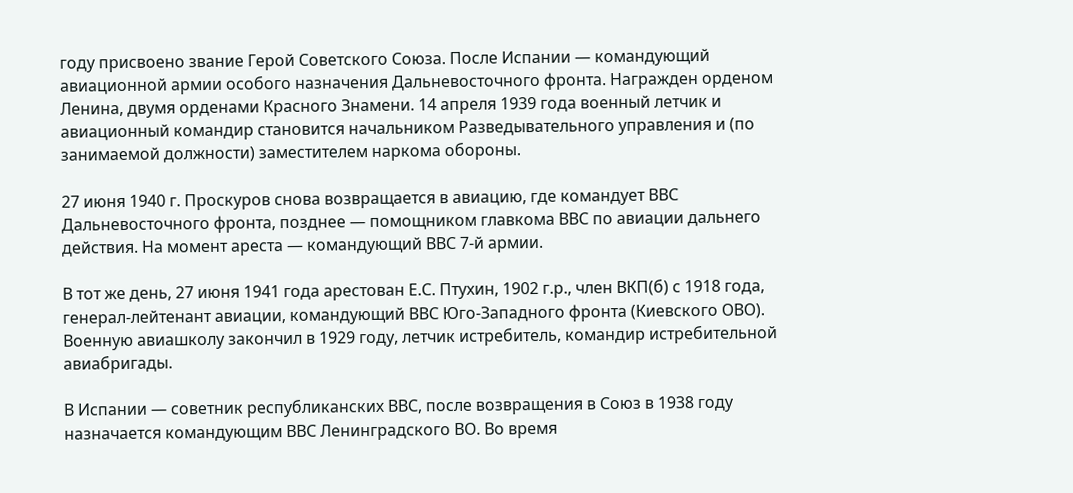году присвоено звание Герой Советского Союза. После Испании — командующий авиационной армии особого назначения Дальневосточного фронта. Награжден орденом Ленина, двумя орденами Красного Знамени. 14 апреля 1939 года военный летчик и авиационный командир становится начальником Разведывательного управления и (по занимаемой должности) заместителем наркома обороны.

27 июня 1940 г. Проскуров снова возвращается в авиацию, где командует ВВС Дальневосточного фронта, позднее — помощником главкома ВВС по авиации дальнего действия. На момент ареста — командующий ВВС 7-й армии.

В тот же день, 27 июня 1941 года арестован Е.С. Птухин, 1902 г.р., член ВКП(б) с 1918 года, генерал-лейтенант авиации, командующий ВВС Юго-Западного фронта (Киевского ОВО). Военную авиашколу закончил в 1929 году, летчик истребитель, командир истребительной авиабригады.

В Испании — советник республиканских ВВС, после возвращения в Союз в 1938 году назначается командующим ВВС Ленинградского ВО. Во время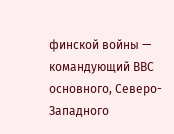финской войны — командующий ВВС основного, Северо-Западного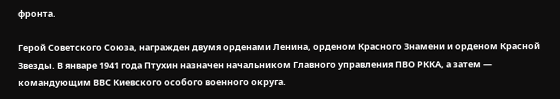фронта.

Герой Советского Союза, награжден двумя орденами Ленина, орденом Красного Знамени и орденом Красной Звезды. В январе 1941 года Птухин назначен начальником Главного управления ПВО РККА, а затем — командующим ВВС Киевского особого военного округа.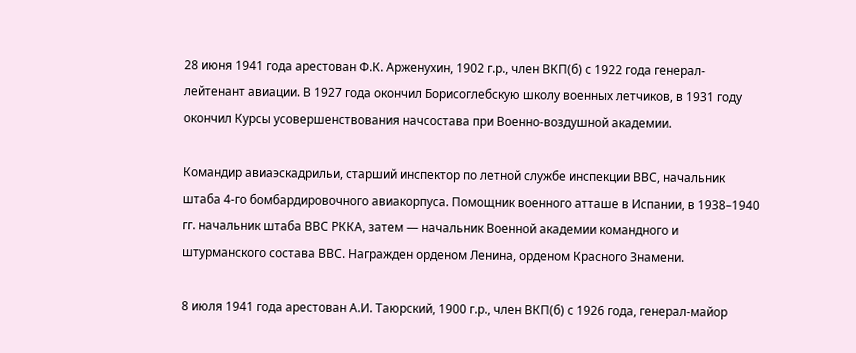28 июня 1941 года арестован Ф.К. Арженухин, 1902 г.р., член ВКП(б) с 1922 года генерал-лейтенант авиации. В 1927 года окончил Борисоглебскую школу военных летчиков, в 1931 году окончил Курсы усовершенствования начсостава при Военно-воздушной академии.

Командир авиаэскадрильи, старший инспектор по летной службе инспекции ВВС, начальник штаба 4-го бомбардировочного авиакорпуса. Помощник военного атташе в Испании, в 1938–1940 гг. начальник штаба ВВС РККА, затем — начальник Военной академии командного и штурманского состава ВВС. Награжден орденом Ленина, орденом Красного Знамени.

8 июля 1941 года арестован А.И. Таюрский, 1900 г.р., член ВКП(б) с 1926 года, генерал-майор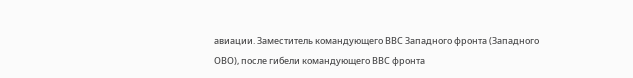авиации. Заместитель командующего ВВС Западного фронта (Западного ОВО), после гибели командующего ВВС фронта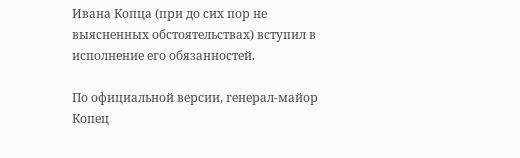Ивана Копца (при до сих пор не выясненных обстоятельствах) вступил в исполнение его обязанностей.

По официальной версии, генерал-майор Копец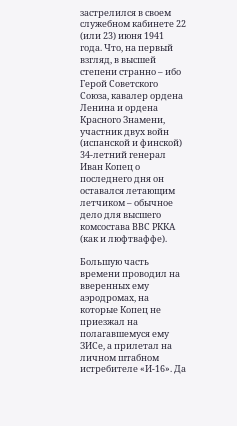застрелился в своем служебном кабинете 22 (или 23) июня 1941 года. Что, на первый взгляд, в высшей степени странно – ибо Герой Советского Союза, кавалер ордена Ленина и ордена Красного Знамени, участник двух войн (испанской и финской) 34-летний генерал Иван Копец о последнего дня он оставался летающим летчиком – обычное дело для высшего комсостава ВВС РККА (как и люфтваффе).

Большую часть времени проводил на вверенных ему аэродромах, на которые Копец не приезжал на полагавшемуся ему ЗИСе, а прилетал на личном штабном истребителе «И-16». Да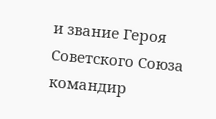и звание Героя Советского Союза командир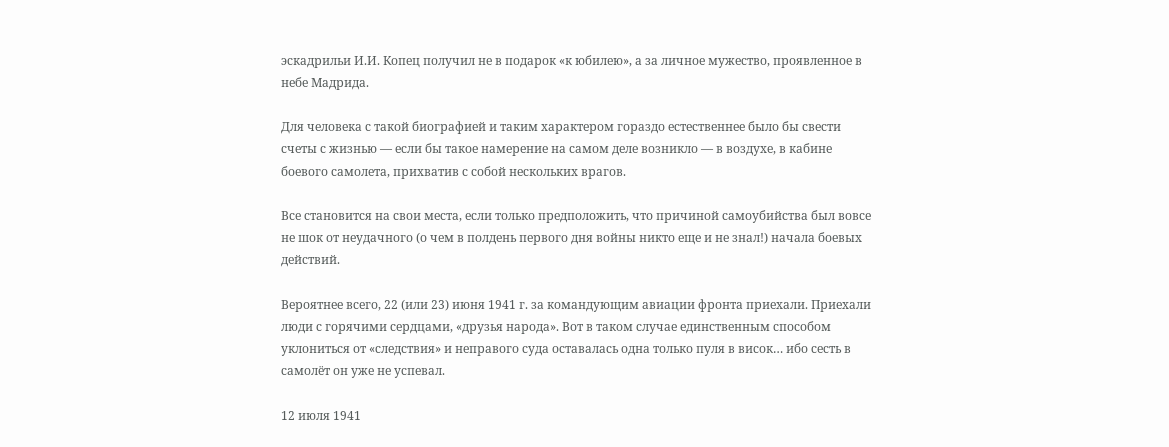эскадрильи И.И. Копец получил не в подарок «к юбилею», а за личное мужество, проявленное в небе Мадрида.

Для человека с такой биографией и таким характером гораздо естественнее было бы свести счеты с жизнью — если бы такое намерение на самом деле возникло — в воздухе, в кабине боевого самолета, прихватив с собой нескольких врагов.

Все становится на свои места, если только предположить, что причиной самоубийства был вовсе не шок от неудачного (о чем в полдень первого дня войны никто еще и не знал!) начала боевых действий.

Вероятнее всего, 22 (или 23) июня 1941 г. за командующим авиации фронта приехали. Приехали люди с горячими сердцами, «друзья народа». Вот в таком случае единственным способом уклониться от «следствия» и неправого суда оставалась одна только пуля в висок… ибо сесть в самолёт он уже не успевал.

12 июля 1941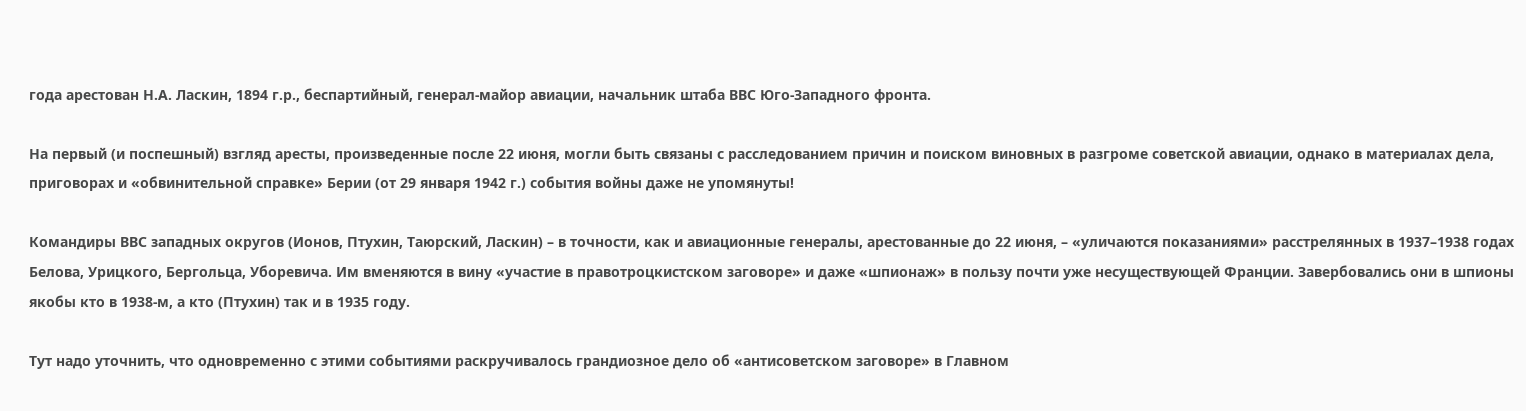года арестован Н.А. Ласкин, 1894 г.р., беспартийный, генерал-майор авиации, начальник штаба ВВС Юго-Западного фронта.

На первый (и поспешный) взгляд аресты, произведенные после 22 июня, могли быть связаны с расследованием причин и поиском виновных в разгроме советской авиации, однако в материалах дела, приговорах и «обвинительной справке» Берии (от 29 января 1942 г.) события войны даже не упомянуты!

Командиры ВВС западных округов (Ионов, Птухин, Таюрский, Ласкин) – в точности, как и авиационные генералы, арестованные до 22 июня, – «уличаются показаниями» расстрелянных в 1937–1938 годах Белова, Урицкого, Бергольца, Уборевича. Им вменяются в вину «участие в правотроцкистском заговоре» и даже «шпионаж» в пользу почти уже несуществующей Франции. Завербовались они в шпионы якобы кто в 1938-м, а кто (Птухин) так и в 1935 году.

Тут надо уточнить, что одновременно с этими событиями раскручивалось грандиозное дело об «антисоветском заговоре» в Главном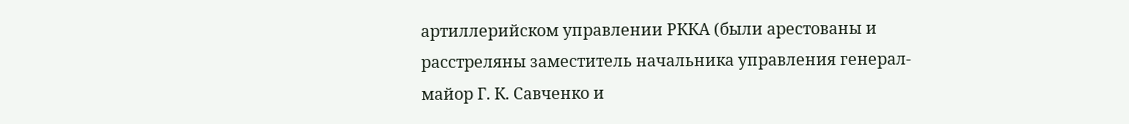артиллерийском управлении РККА (были арестованы и расстреляны заместитель начальника управления генерал-майор Г. К. Савченко и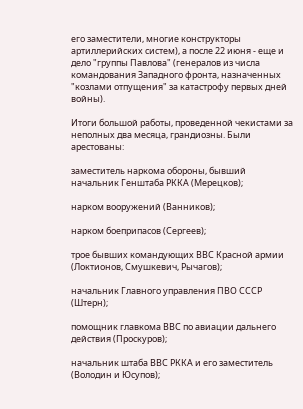его заместители, многие конструкторы артиллерийских систем), а после 22 июня - еще и дело "группы Павлова" (генералов из числа командования Западного фронта, назначенных "козлами отпущения" за катастрофу первых дней войны).

Итоги большой работы, проведенной чекистами за неполных два месяца, грандиозны. Были арестованы:

заместитель наркома обороны, бывший начальник Генштаба РККА (Мерецков);

нарком вооружений (Ванников);

нарком боеприпасов (Сергеев);

трое бывших командующих ВВС Красной армии (Локтионов, Смушкевич, Рычагов);

начальник Главного управления ПВО СССР (Штерн);

помощник главкома ВВС по авиации дальнего действия (Проскуров);

начальник штаба ВВС РККА и его заместитель (Володин и Юсупов);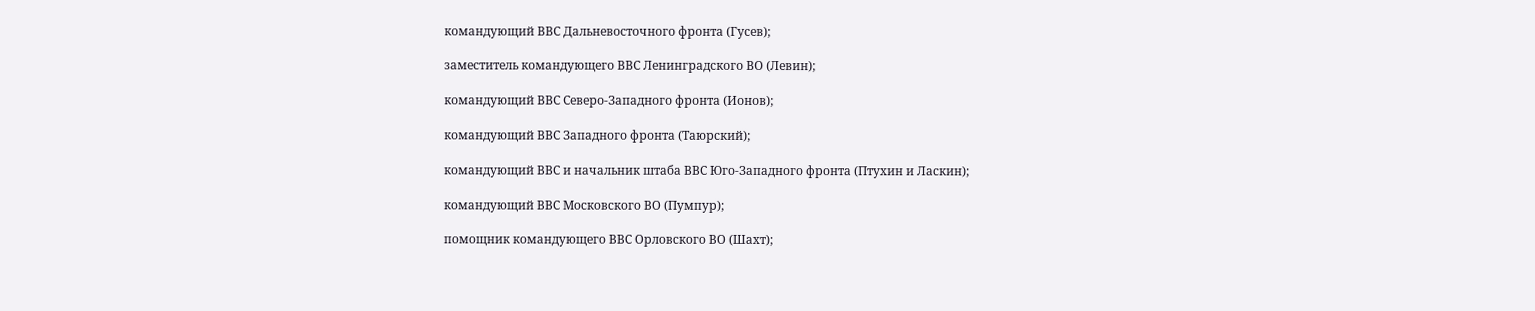командующий ВВС Дальневосточного фронта (Гусев);

заместитель командующего ВВС Ленинградского ВО (Левин);

командующий ВВС Северо-Западного фронта (Ионов);

командующий ВВС Западного фронта (Таюрский);

командующий ВВС и начальник штаба ВВС Юго-Западного фронта (Птухин и Ласкин);

командующий ВВС Московского ВО (Пумпур);

помощник командующего ВВС Орловского ВО (Шахт);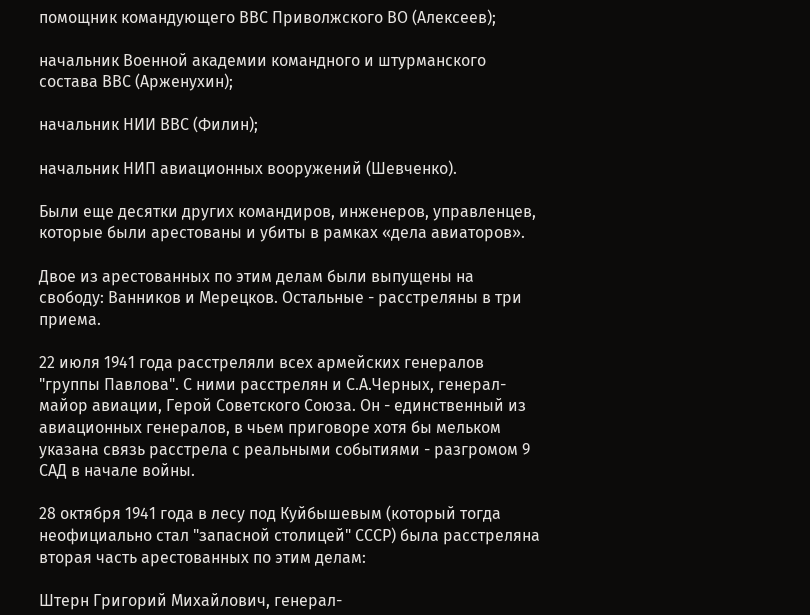помощник командующего ВВС Приволжского ВО (Алексеев);

начальник Военной академии командного и штурманского состава ВВС (Арженухин);

начальник НИИ ВВС (Филин);

начальник НИП авиационных вооружений (Шевченко).

Были еще десятки других командиров, инженеров, управленцев, которые были арестованы и убиты в рамках «дела авиаторов».

Двое из арестованных по этим делам были выпущены на свободу: Ванников и Мерецков. Остальные - расстреляны в три приема.

22 июля 1941 года расстреляли всех армейских генералов "группы Павлова". С ними расстрелян и С.А.Черных, генерал-майор авиации, Герой Советского Союза. Он - единственный из авиационных генералов, в чьем приговоре хотя бы мельком указана связь расстрела с реальными событиями - разгромом 9 САД в начале войны.

28 октября 1941 года в лесу под Куйбышевым (который тогда неофициально стал "запасной столицей" СССР) была расстреляна вторая часть арестованных по этим делам:

Штерн Григорий Михайлович, генерал-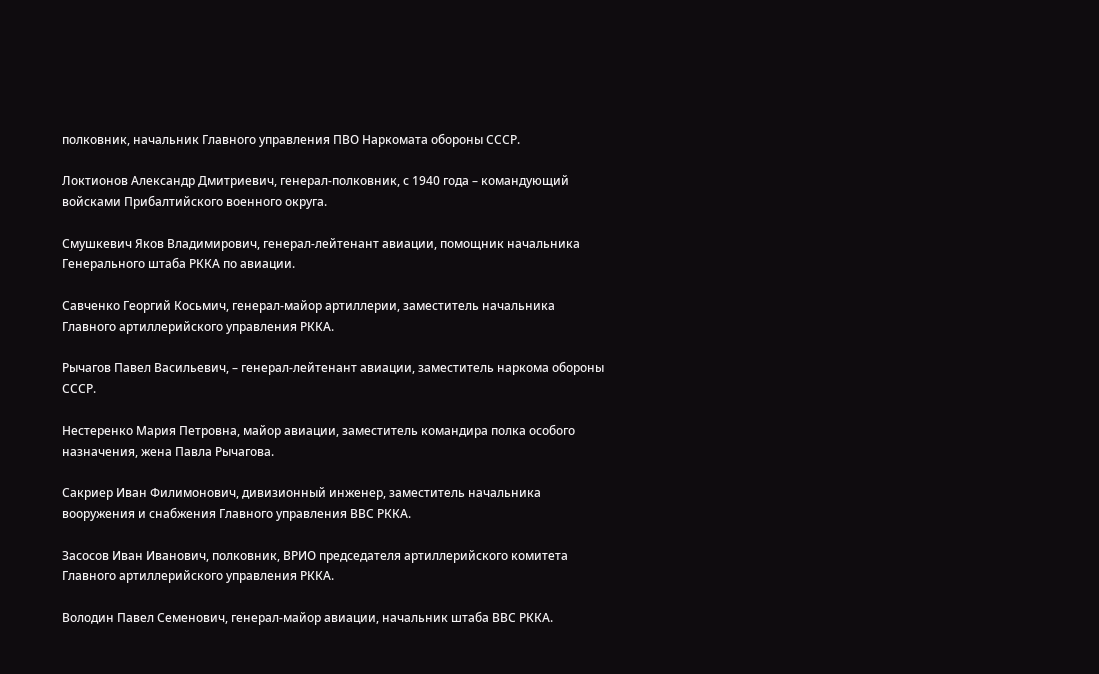полковник, начальник Главного управления ПВО Наркомата обороны СССР.

Локтионов Александр Дмитриевич, генерал-полковник, с 1940 года – командующий войсками Прибалтийского военного округа.

Смушкевич Яков Владимирович, генерал-лейтенант авиации, помощник начальника Генерального штаба РККА по авиации.

Савченко Георгий Косьмич, генерал-майор артиллерии, заместитель начальника Главного артиллерийского управления РККА.

Рычагов Павел Васильевич, – генерал-лейтенант авиации, заместитель наркома обороны СССР.

Нестеренко Мария Петровна, майор авиации, заместитель командира полка особого назначения, жена Павла Рычагова.

Сакриер Иван Филимонович, дивизионный инженер, заместитель начальника вооружения и снабжения Главного управления ВВС РККА.

Засосов Иван Иванович, полковник, ВРИО председателя артиллерийского комитета Главного артиллерийского управления РККА.

Володин Павел Семенович, генерал-майор авиации, начальник штаба ВВС РККА.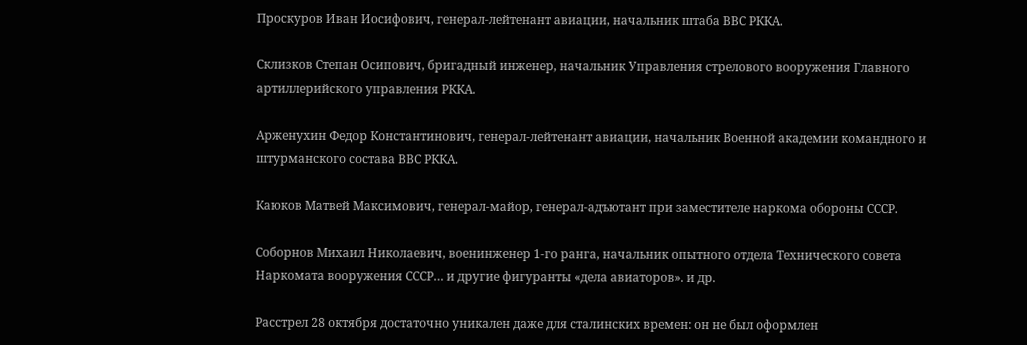Проскуров Иван Иосифович, генерал-лейтенант авиации, начальник штаба ВВС РККА.

Склизков Степан Осипович, бригадный инженер, начальник Управления стрелового вооружения Главного артиллерийского управления РККА.

Арженухин Федор Константинович, генерал-лейтенант авиации, начальник Военной академии командного и штурманского состава ВВС РККА.

Каюков Матвей Максимович, генерал-майор, генерал-адъютант при заместителе наркома обороны СССР.

Соборнов Михаил Николаевич, военинженер 1-го ранга, начальник опытного отдела Технического совета Наркомата вооружения СССР… и другие фигуранты «дела авиаторов». и др.

Расстрел 28 октября достаточно уникален даже для сталинских времен: он не был оформлен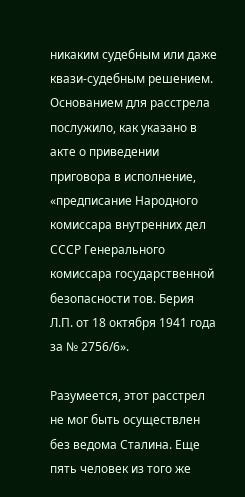никаким судебным или даже квази-судебным решением. Основанием для расстрела послужило, как указано в акте о приведении приговора в исполнение, «предписание Народного комиссара внутренних дел СССР Генерального комиссара государственной безопасности тов. Берия Л.П. от 18 октября 1941 года за № 2756/6».

Разумеется, этот расстрел не мог быть осуществлен без ведома Сталина. Еще пять человек из того же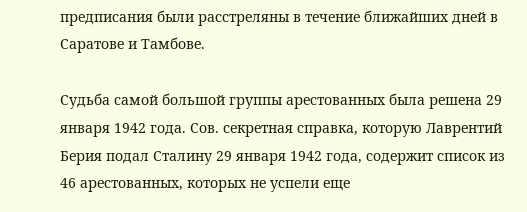предписания были расстреляны в течение ближайших дней в Саратове и Тамбове.

Судьба самой большой группы арестованных была решена 29 января 1942 года. Сов. секретная справка, которую Лаврентий Берия подал Сталину 29 января 1942 года, содержит список из 46 арестованных, которых не успели еще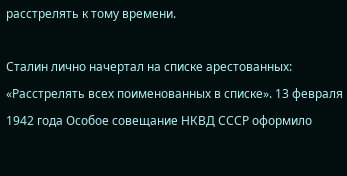расстрелять к тому времени.

Сталин лично начертал на списке арестованных: «Расстрелять всех поименованных в списке». 13 февраля 1942 года Особое совещание НКВД СССР оформило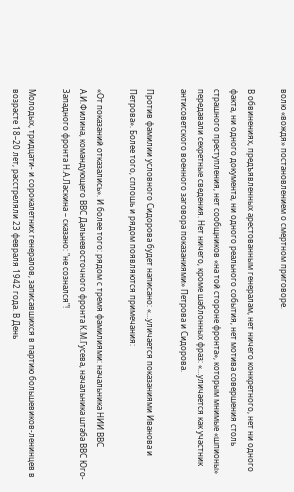волю «вождя» постановлением о смертном приговоре.

В обвинениях, предъявленных арестованным генералам, нет ничего конкретного, нет ни одного факта, ни одного документа, ни одного реального события, нет мотива совершения столь страшного преступления, нет сообщников «на той стороне фронта», которым мнимые «шпионы» передавали секретные сведения. Нет ничего, кроме шаблонных фраз: «…уличается как участник антисоветского военного заговора показаниями» Петрова и Сидорова.

Против фамилии условного Сидорова будет написано: «…уличается показаниями Иванова и Петрова». Более того, сплошь и рядом появляются примечания:

«От показаний отказались». И более того: рядом с тремя фамилиями: начальника НИИ ВВС А.И.Филина, командующего ВВС Дальневосточного фронта К.М.Гусева, начальника штаба ВВС Юго-Западного фронта Н.А.Ласкина – сказано: "не сознался"!

Молодых, тридцати- и сорокалетних генералов, записавшихся в партию большевиков-ленинцев в возрасте 18–20 лет, расстреляли 23 февраля 1942 года. В День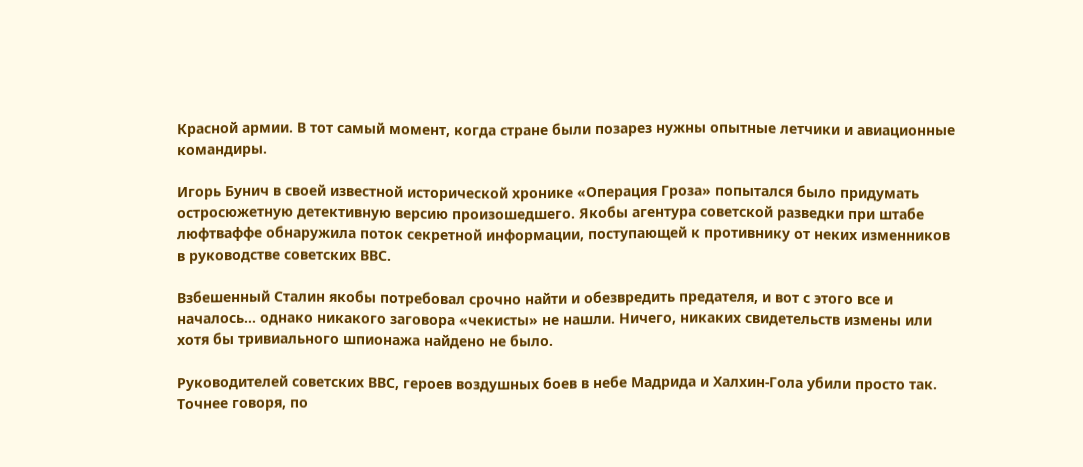Красной армии. В тот самый момент, когда стране были позарез нужны опытные летчики и авиационные командиры.

Игорь Бунич в своей известной исторической хронике «Операция Гроза» попытался было придумать остросюжетную детективную версию произошедшего. Якобы агентура советской разведки при штабе люфтваффе обнаружила поток секретной информации, поступающей к противнику от неких изменников в руководстве советских ВВС.

Взбешенный Сталин якобы потребовал срочно найти и обезвредить предателя, и вот с этого все и началось… однако никакого заговора «чекисты» не нашли. Ничего, никаких свидетельств измены или хотя бы тривиального шпионажа найдено не было.

Руководителей советских ВВС, героев воздушных боев в небе Мадрида и Халхин-Гола убили просто так. Точнее говоря, по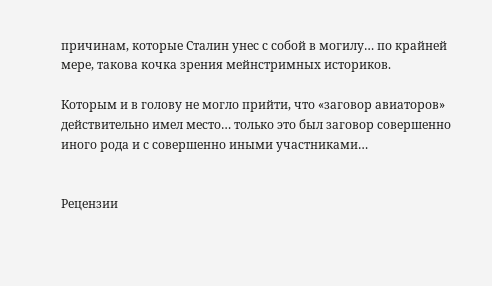причинам, которые Сталин унес с собой в могилу… по крайней мере, такова кочка зрения мейнстримных историков.

Которым и в голову не могло прийти, что «заговор авиаторов» действительно имел место… только это был заговор совершенно иного рода и с совершенно иными участниками…


Рецензии